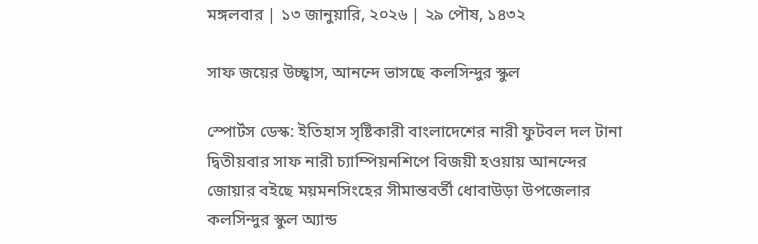মঙ্গলবার | ১৩ জানুয়ারি, ২০২৬ | ২৯ পৌষ, ১৪৩২

সাফ জয়ের উচ্ছ্বাস, আনন্দে ভাসছে কলসিন্দুর স্কুল

স্পোর্টস ডেস্ক: ইতিহাস সৃষ্টিকারী বাংলাদেশের নারী ফুটবল দল টানা দ্বিতীয়বার সাফ নারী চ্যাম্পিয়নশিপে বিজয়ী হওয়ায় আনন্দের জোয়ার বইছে ময়মনসিংহের সীমান্তবর্তী ধোবাউড়া উপজেলার কলসিন্দুর স্কুল অ্যান্ড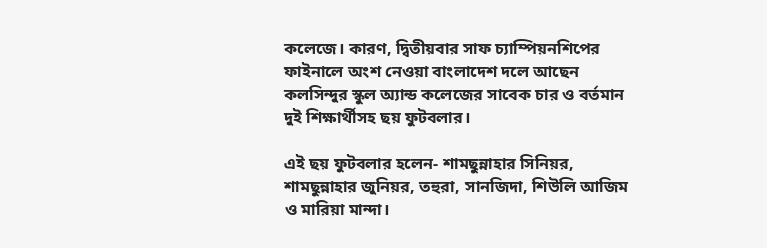কলেজে। কারণ, দ্বিতীয়বার সাফ চ্যাম্পিয়নশিপের ফাইনালে অংশ নেওয়া বাংলাদেশ দলে আছেন কলসিন্দুর স্কুল অ্যান্ড কলেজের সাবেক চার ও বর্তমান দুই শিক্ষার্থীসহ ছয় ফুটবলার।

এই ছয় ফুটবলার হলেন- শামছুন্নাহার সিনিয়র, শামছুন্নাহার জুনিয়র, তহুরা, সানজিদা, শিউলি আজিম ও মারিয়া মান্দা।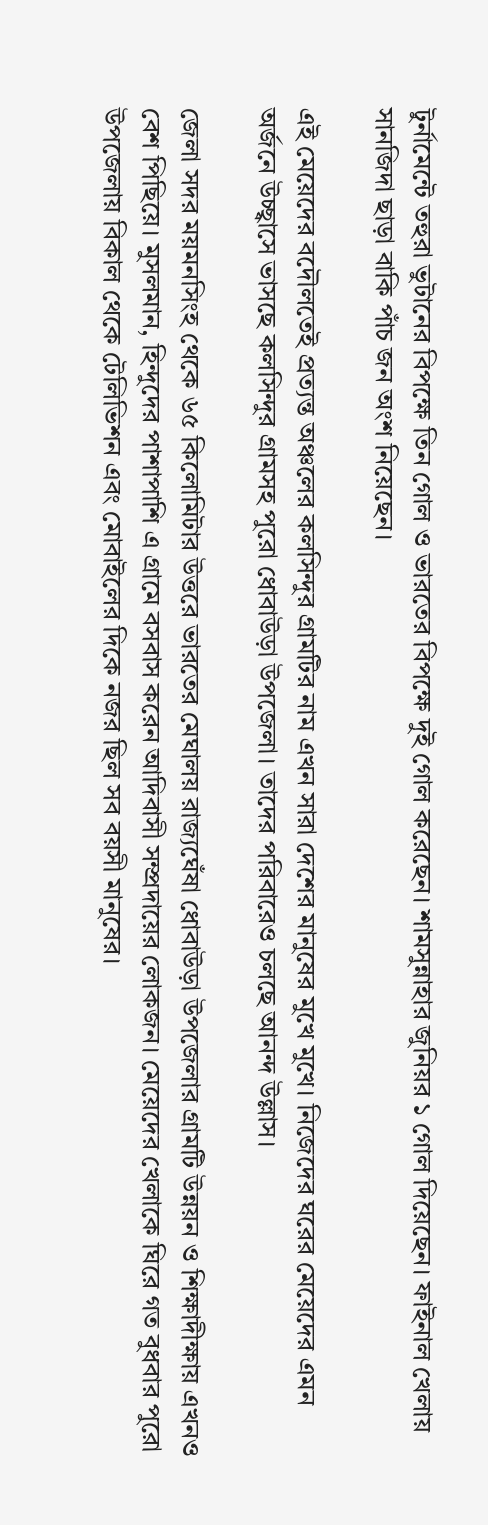টুর্নামেন্টে তহুরা ভুটানের বিপক্ষে তিন গোল ও ভারতের বিপক্ষে দুই গোল করেছেন। শামসুন্নাহার জুনিয়র ১ গোল দিয়েছেন। ফাইনাল খেলায় সানজিদা ছাড়া বাকি পাঁচ জন অংশ নিয়েছেন।

এই মেয়েদের বদৌলতেই প্রত্যন্ত অঞ্চলের কলসিন্দুর গ্রামটির নাম এখন সারা দেশের মানুষের মুখে মুখে। নিজেদের ঘরের মেয়েদের এমন অর্জনে উচ্ছ্বাসে ভাসছে কলসিন্দুর গ্রামসহ পুরো ধোবাউড়া উপজেলা। তাদের পরিবারেও চলছে আনন্দ উল্লাস।

জেলা সদর ময়মনসিংহ থেকে ৬৫ কিলোমিটার উত্তরে ভারতের মেঘালয় রাজ্যঘেঁষা ধোবাউড়া উপজেলার গ্রামটি উন্নয়ন ও শিক্ষাদীক্ষায় এখনও বেশ পিছিয়ে। মুসলমান, হিন্দুদের পাশাপাশি এ গ্রামে বসবাস করেন আদিবাসী সম্প্রদায়ের লোকজন। মেয়েদের খেলাকে ঘিরে গত বুধবার পুরো উপজেলায় বিকাল থেকে টেলিভিশন এবং মোবাইলের দিকে নজর ছিল সব বয়সী মানুষের।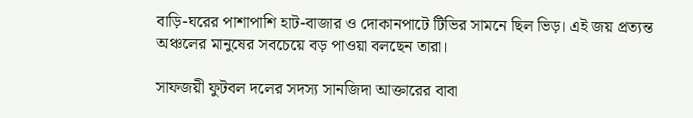বাড়ি-ঘরের পাশাপাশি হাট-বাজার ও দোকানপাটে টিভির সামনে ছিল ভিড়। এই জয় প্রত্যন্ত অঞ্চলের মানুষের সবচেয়ে বড় পাওয়া বলছেন তারা।

সাফজয়ী ফুটবল দলের সদস্য সানজিদা আক্তারের বাবা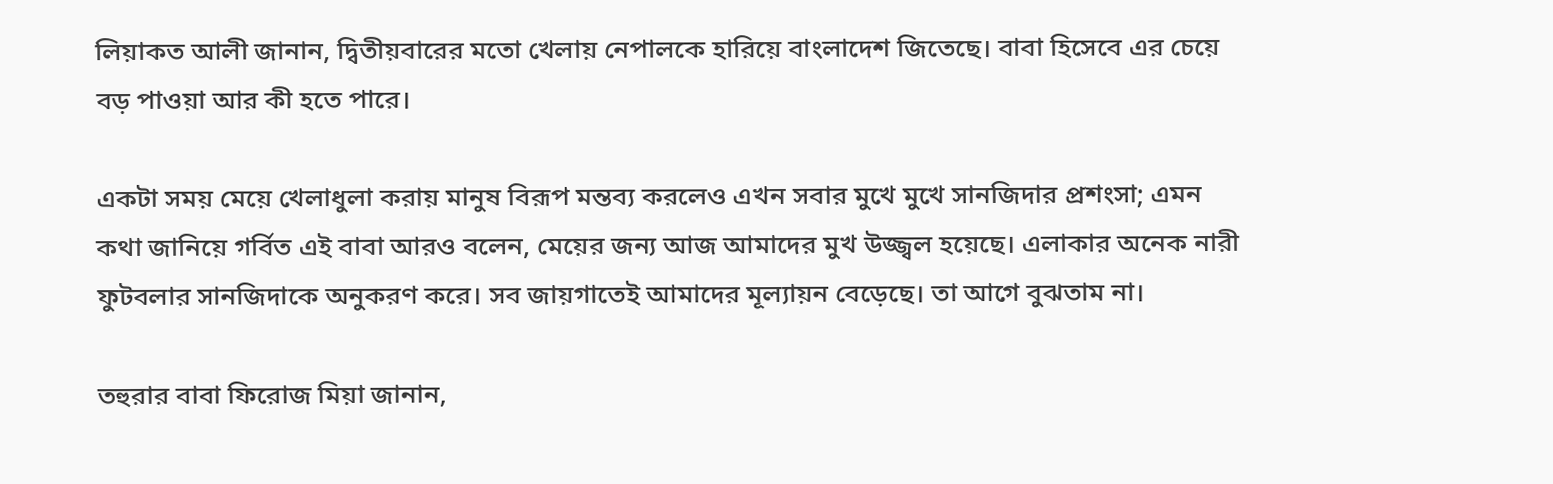লিয়াকত আলী জানান, দ্বিতীয়বারের মতো খেলায় নেপালকে হারিয়ে বাংলাদেশ জিতেছে। বাবা হিসেবে এর চেয়ে বড় পাওয়া আর কী হতে পারে।

একটা সময় মেয়ে খেলাধুলা করায় মানুষ বিরূপ মন্তব্য করলেও এখন সবার মুখে মুখে সানজিদার প্রশংসা; এমন কথা জানিয়ে গর্বিত এই বাবা আরও বলেন, মেয়ের জন্য আজ আমাদের মুখ উজ্জ্বল হয়েছে। এলাকার অনেক নারী ফুটবলার সানজিদাকে অনুকরণ করে। সব জায়গাতেই আমাদের মূল্যায়ন বেড়েছে। তা আগে বুঝতাম না।

তহুরার বাবা ফিরোজ মিয়া জানান,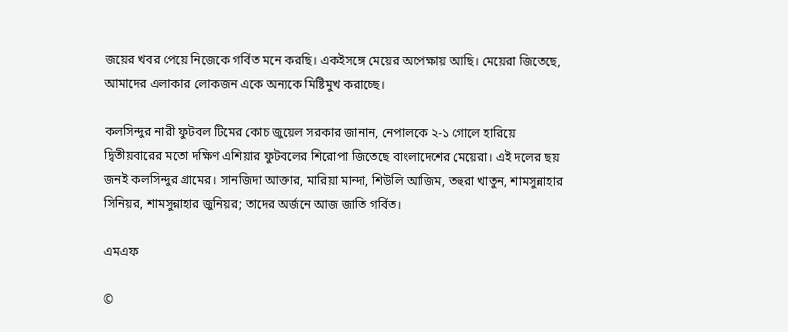জয়ের খবর পেয়ে নিজেকে গর্বিত মনে করছি। একইসঙ্গে মেয়ের অপেক্ষায় আছি। মেয়েরা জিতেছে, আমাদের এলাকার লোকজন একে অন্যকে মিষ্টিমুখ করাচ্ছে।

কলসিন্দুর নারী ফুটবল টিমের কোচ জুয়েল সরকার জানান, নেপালকে ২-১ গোলে হারিয়ে দ্বিতীয়বারের মতো দক্ষিণ এশিয়ার ফুটবলের শিরোপা জিতেছে বাংলাদেশের মেয়েরা। এই দলের ছয় জনই কলসিন্দুর গ্রামের। সানজিদা আক্তার, মারিয়া মান্দা, শিউলি আজিম, তহুরা খাতুন, শামসুন্নাহার সিনিয়র, শামসুন্নাহার জুনিয়র; তাদের অর্জনে আজ জাতি গর্বিত।

এমএফ

©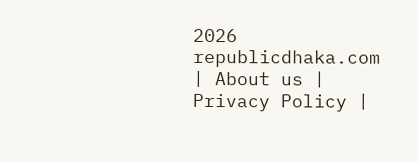2026 republicdhaka.com | About us | Privacy Policy |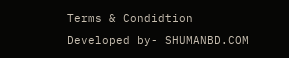Terms & Condidtion
Developed by- SHUMANBD.COM